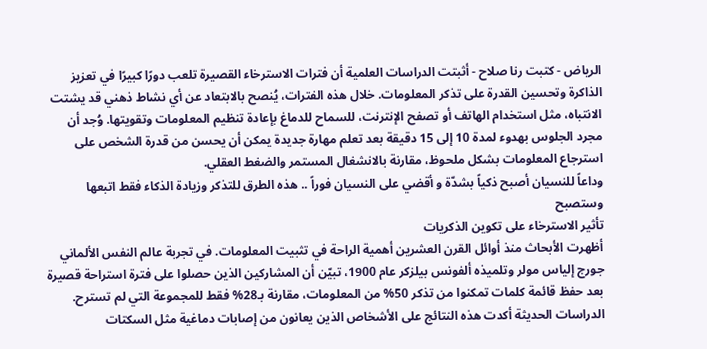الرياض - كتبت رنا صلاح - أثبتت الدراسات العلمية أن فترات الاسترخاء القصيرة تلعب دورًا كبيرًا في تعزيز الذاكرة وتحسين القدرة على تذكر المعلومات. خلال هذه الفترات، يُنصح بالابتعاد عن أي نشاط ذهني قد يشتت الانتباه، مثل استخدام الهاتف أو تصفح الإنترنت، للسماح للدماغ بإعادة تنظيم المعلومات وتقويتها. وُجد أن مجرد الجلوس بهدوء لمدة 10 إلى 15 دقيقة بعد تعلم مهارة جديدة يمكن أن يحسن من قدرة الشخص على استرجاع المعلومات بشكل ملحوظ، مقارنة بالانشغال المستمر والضغط العقلي.
وداعاً للنسيان أصبح ذكياً بشدّة و أقضي على النسيان فوراً .. هذه الطرق للتذكر وزيادة الذكاء فقط اتبعها وستصبح
تأثير الاسترخاء على تكوين الذكريات
أظهرت الأبحاث منذ أوائل القرن العشرين أهمية الراحة في تثبيت المعلومات. في تجربة عالم النفس الألماني جورج إلياس مولر وتلميذه ألفونس بيلزكر عام 1900، تبيّن أن المشاركين الذين حصلوا على فترة استراحة قصيرة بعد حفظ قائمة كلمات تمكنوا من تذكر 50% من المعلومات، مقارنة بـ28% فقط للمجموعة التي لم تسترح. الدراسات الحديثة أكدت هذه النتائج على الأشخاص الذين يعانون من إصابات دماغية مثل السكتات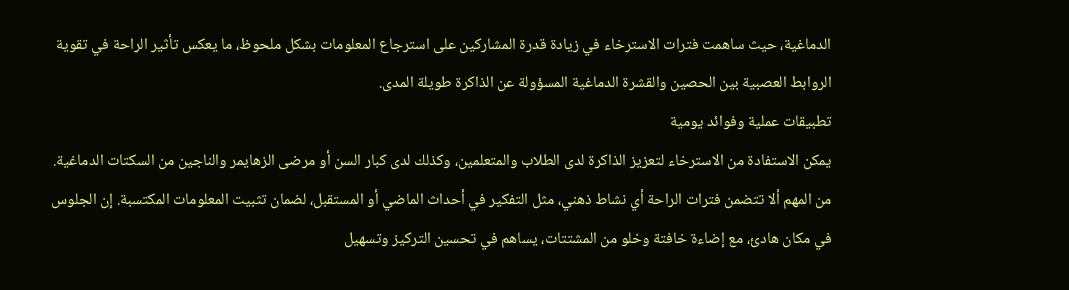الدماغية، حيث ساهمت فترات الاسترخاء في زيادة قدرة المشاركين على استرجاع المعلومات بشكل ملحوظ، ما يعكس تأثير الراحة في تقوية الروابط العصبية بين الحصين والقشرة الدماغية المسؤولة عن الذاكرة طويلة المدى.
تطبيقات عملية وفوائد يومية
يمكن الاستفادة من الاسترخاء لتعزيز الذاكرة لدى الطلاب والمتعلمين، وكذلك لدى كبار السن أو مرضى الزهايمر والناجين من السكتات الدماغية. من المهم ألا تتضمن فترات الراحة أي نشاط ذهني، مثل التفكير في أحداث الماضي أو المستقبل، لضمان تثبيت المعلومات المكتسبة. إن الجلوس في مكان هادئ، مع إضاءة خافتة وخلو من المشتتات، يساهم في تحسين التركيز وتسهيل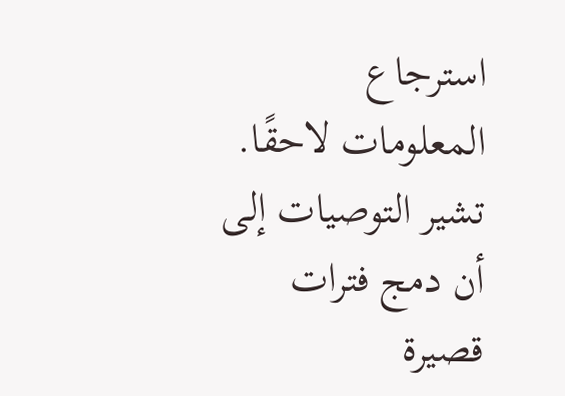استرجاع المعلومات لاحقًا. تشير التوصيات إلى أن دمج فترات قصيرة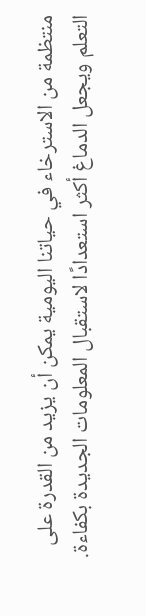منتظمة من الاسترخاء في حياتنا اليومية يمكن أن يزيد من القدرة على التعلم ويجعل الدماغ أكثر استعدادًا لاستقبال المعلومات الجديدة بكفاءة.